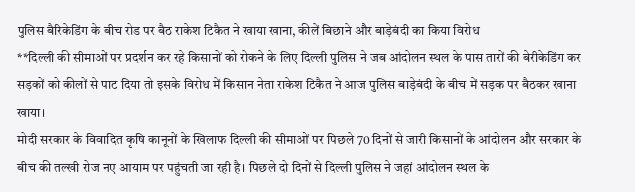पुलिस बैरिकेडिंग के बीच रोड पर बैठ राकेश टिकैत ने खाया खाना, कीलें बिछाने और बाड़ेबंदी का किया विरोध
**दिल्ली की सीमाओं पर प्रदर्शन कर रहे किसानों को रोकने के लिए दिल्ली पुलिस ने जब आंदोलन स्थल के पास तारों की बेरीकेडिंग कर सड़कों को कीलों से पाट दिया तो इसके विरोध में किसान नेता राकेश टिकैत ने आज पुलिस बाड़ेबंदी के बीच में सड़क पर बैठकर खाना खाया।
मोदी सरकार के विवादित कृषि कानूनों के खिलाफ दिल्ली की सीमाओं पर पिछले 70 दिनों से जारी किसानों के आंदोलन और सरकार के बीच की तल्खी रोज नए आयाम पर पहुंचती जा रही है। पिछले दो दिनों से दिल्ली पुलिस ने जहां आंदोलन स्थल के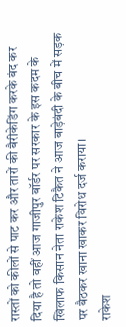रास्तों को कीलों से पाट कर और तारों की बैरीकेडिंग करके बंद कर दिया है तो वहीं आज गाजीपुर बॉर्डर पर सरकार के इस कदम के खिलाफ किसान नेता राकेश टिकैत ने आज बाड़ेबंदी के बीच में सड़क पर बैठकर खाना खाकर विरोध दर्ज कराया।
राकेश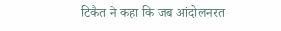टिकैत ने कहा कि जब आंदोलनरत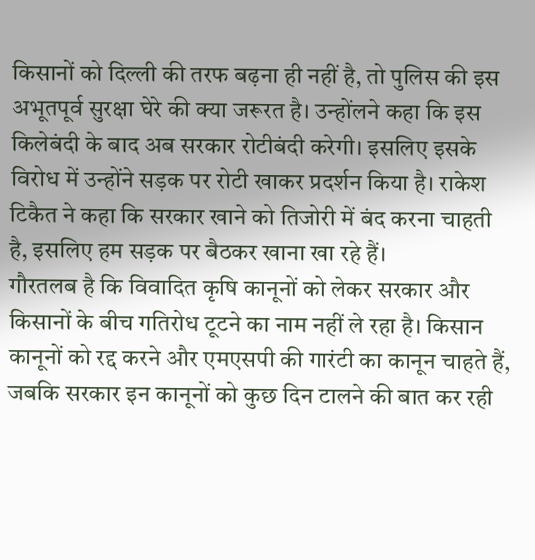किसानों को दिल्ली की तरफ बढ़ना ही नहीं है, तो पुलिस की इस अभूतपूर्व सुरक्षा घेरे की क्या जरूरत है। उन्होंलने कहा कि इस किलेबंदी के बाद अब सरकार रोटीबंदी करेगी। इसलिए इसके विरोध में उन्होंने सड़क पर रोटी खाकर प्रदर्शन किया है। राकेश टिकैत ने कहा कि सरकार खाने को तिजोरी में बंद करना चाहती है, इसलिए हम सड़क पर बैठकर खाना खा रहे हैं।
गौरतलब है कि विवादित कृषि कानूनों को लेकर सरकार और किसानों के बीच गतिरोध टूटने का नाम नहीं ले रहा है। किसान कानूनों को रद्द करने और एमएसपी की गारंटी का कानून चाहते हैं, जबकि सरकार इन कानूनों को कुछ दिन टालने की बात कर रही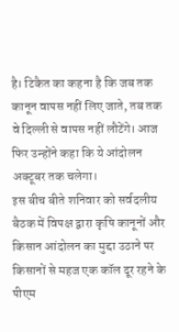है। टिकैत का कहना है कि जब तक कानून वापस नहीं लिए जाते, तब तक वे दिल्ली से वापस नहीं लौटेंगे। आज फिर उन्होंने कहा कि ये आंदोलन अक्टूबर तक चलेगा।
इस बीच बीते शनिवार को सर्वदलीय बैठक में विपक्ष द्वारा कृषि कानूनों और किसान आंदोलन का मुद्दा उठाने पर किसानों से महज एक कॉल दूर रहने के पीएम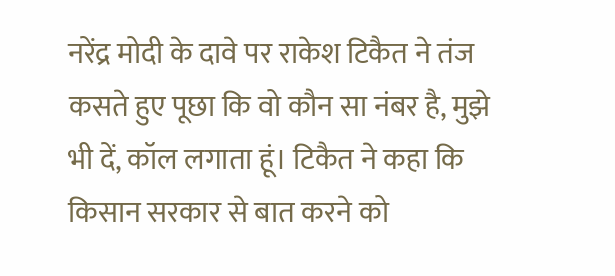नरेंद्र मोदी के दावे पर राकेश टिकैत ने तंज कसते हुए पूछा कि वो कौन सा नंबर है, मुझे भी दें, कॉल लगाता हूं। टिकैत ने कहा कि किसान सरकार से बात करने को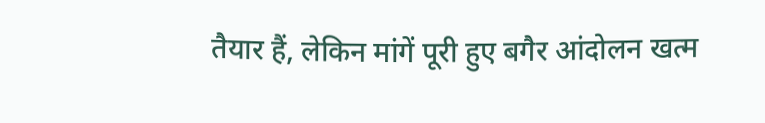तैयार हैं, लेकिन मांगें पूरी हुए बगैर आंदोलन खत्म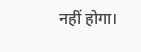नहीं होगा।